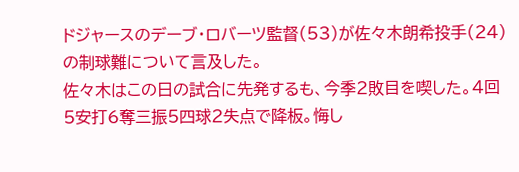ドジャースのデーブ・ロバーツ監督(53)が佐々木朗希投手(24)の制球難について言及した。
佐々木はこの日の試合に先発するも、今季2敗目を喫した。4回5安打6奪三振5四球2失点で降板。悔し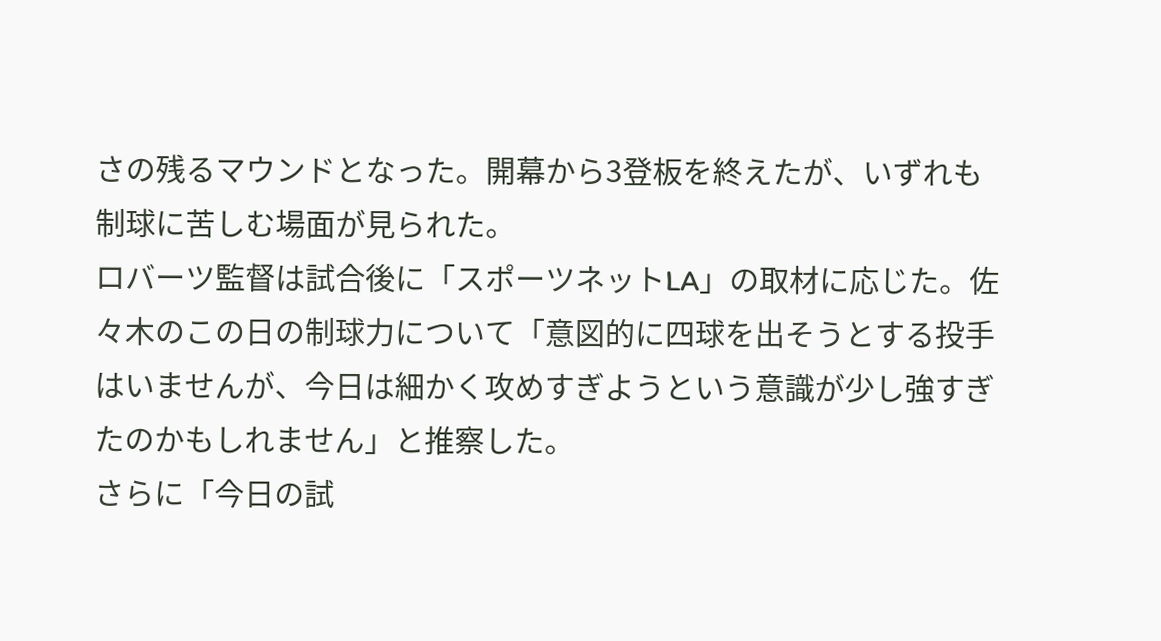さの残るマウンドとなった。開幕から3登板を終えたが、いずれも制球に苦しむ場面が見られた。
ロバーツ監督は試合後に「スポーツネットLA」の取材に応じた。佐々木のこの日の制球力について「意図的に四球を出そうとする投手はいませんが、今日は細かく攻めすぎようという意識が少し強すぎたのかもしれません」と推察した。
さらに「今日の試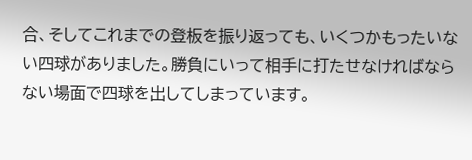合、そしてこれまでの登板を振り返っても、いくつかもったいない四球がありました。勝負にいって相手に打たせなければならない場面で四球を出してしまっています。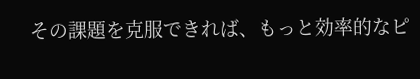その課題を克服できれば、もっと効率的なピ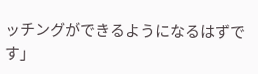ッチングができるようになるはずです」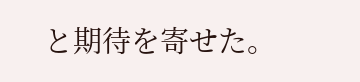と期待を寄せた。